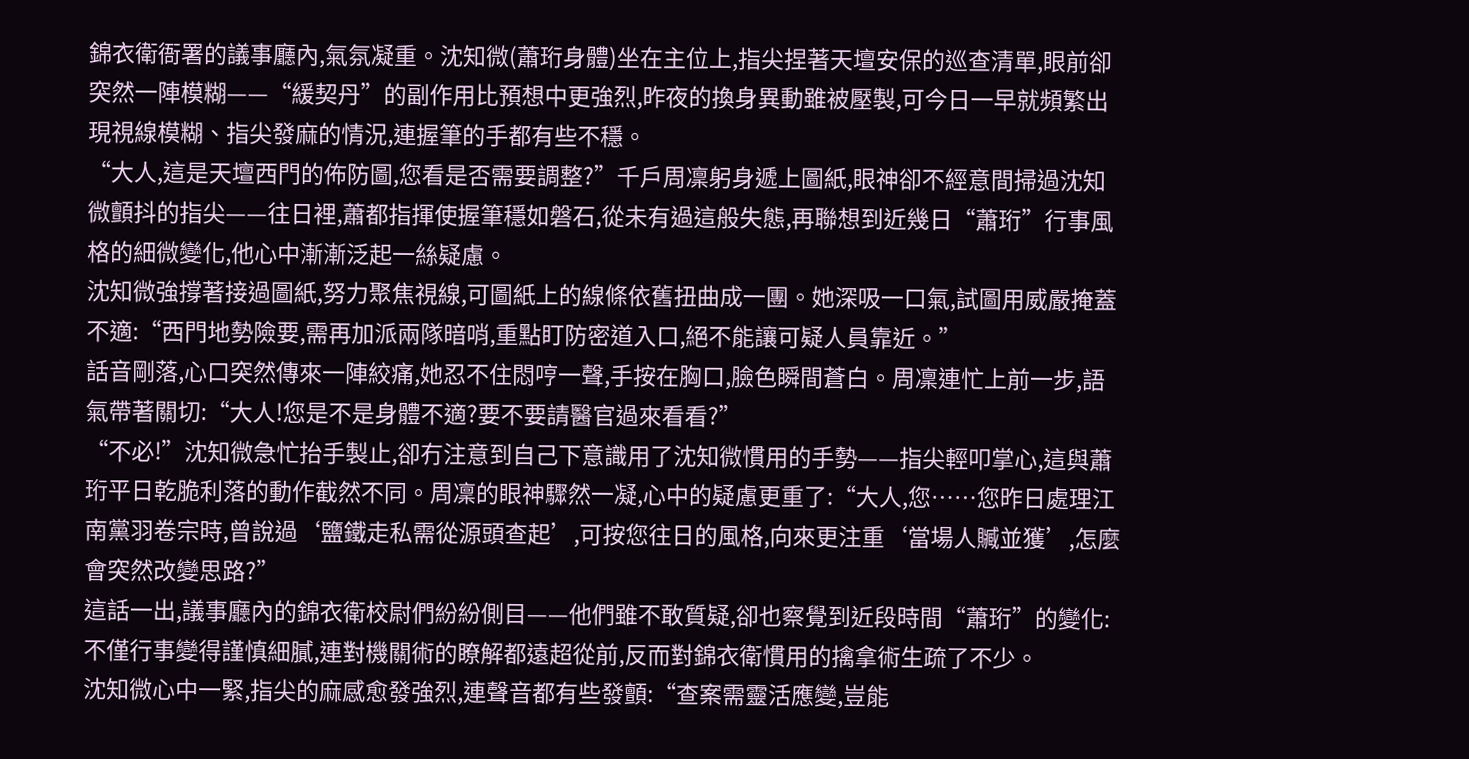錦衣衛衙署的議事廳內,氣氛凝重。沈知微(蕭珩身體)坐在主位上,指尖捏著天壇安保的巡查清單,眼前卻突然一陣模糊——“緩契丹”的副作用比預想中更強烈,昨夜的換身異動雖被壓製,可今日一早就頻繁出現視線模糊、指尖發麻的情況,連握筆的手都有些不穩。
“大人,這是天壇西門的佈防圖,您看是否需要調整?”千戶周凜躬身遞上圖紙,眼神卻不經意間掃過沈知微顫抖的指尖——往日裡,蕭都指揮使握筆穩如磐石,從未有過這般失態,再聯想到近幾日“蕭珩”行事風格的細微變化,他心中漸漸泛起一絲疑慮。
沈知微強撐著接過圖紙,努力聚焦視線,可圖紙上的線條依舊扭曲成一團。她深吸一口氣,試圖用威嚴掩蓋不適:“西門地勢險要,需再加派兩隊暗哨,重點盯防密道入口,絕不能讓可疑人員靠近。”
話音剛落,心口突然傳來一陣絞痛,她忍不住悶哼一聲,手按在胸口,臉色瞬間蒼白。周凜連忙上前一步,語氣帶著關切:“大人!您是不是身體不適?要不要請醫官過來看看?”
“不必!”沈知微急忙抬手製止,卻冇注意到自己下意識用了沈知微慣用的手勢——指尖輕叩掌心,這與蕭珩平日乾脆利落的動作截然不同。周凜的眼神驟然一凝,心中的疑慮更重了:“大人,您……您昨日處理江南黨羽卷宗時,曾說過‘鹽鐵走私需從源頭查起’,可按您往日的風格,向來更注重‘當場人贓並獲’,怎麼會突然改變思路?”
這話一出,議事廳內的錦衣衛校尉們紛紛側目——他們雖不敢質疑,卻也察覺到近段時間“蕭珩”的變化:不僅行事變得謹慎細膩,連對機關術的瞭解都遠超從前,反而對錦衣衛慣用的擒拿術生疏了不少。
沈知微心中一緊,指尖的麻感愈發強烈,連聲音都有些發顫:“查案需靈活應變,豈能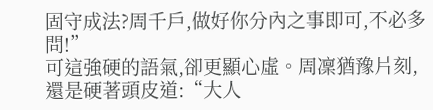固守成法?周千戶,做好你分內之事即可,不必多問!”
可這強硬的語氣,卻更顯心虛。周凜猶豫片刻,還是硬著頭皮道:“大人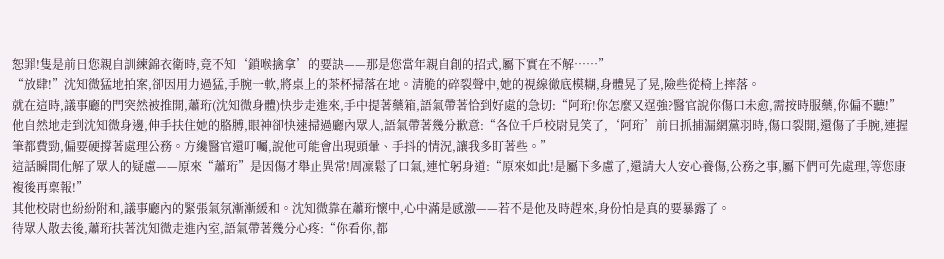恕罪!隻是前日您親自訓練錦衣衛時,竟不知‘鎖喉擒拿’的要訣——那是您當年親自創的招式,屬下實在不解……”
“放肆!”沈知微猛地拍案,卻因用力過猛,手腕一軟,將桌上的茶杯掃落在地。清脆的碎裂聲中,她的視線徹底模糊,身體晃了晃,險些從椅上摔落。
就在這時,議事廳的門突然被推開,蕭珩(沈知微身體)快步走進來,手中提著藥箱,語氣帶著恰到好處的急切:“阿珩!你怎麼又逞強?醫官說你傷口未愈,需按時服藥,你偏不聽!”
他自然地走到沈知微身邊,伸手扶住她的胳膊,眼神卻快速掃過廳內眾人,語氣帶著幾分歉意:“各位千戶校尉見笑了,‘阿珩’前日抓捕漏網黨羽時,傷口裂開,還傷了手腕,連握筆都費勁,偏要硬撐著處理公務。方纔醫官還叮囑,說他可能會出現頭暈、手抖的情況,讓我多盯著些。”
這話瞬間化解了眾人的疑慮——原來“蕭珩”是因傷才舉止異常!周凜鬆了口氣,連忙躬身道:“原來如此!是屬下多慮了,還請大人安心養傷,公務之事,屬下們可先處理,等您康複後再稟報!”
其他校尉也紛紛附和,議事廳內的緊張氣氛漸漸緩和。沈知微靠在蕭珩懷中,心中滿是感激——若不是他及時趕來,身份怕是真的要暴露了。
待眾人散去後,蕭珩扶著沈知微走進內室,語氣帶著幾分心疼:“你看你,都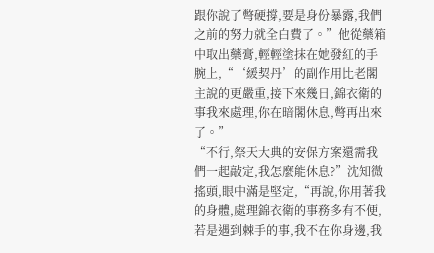跟你說了彆硬撐,要是身份暴露,我們之前的努力就全白費了。”他從藥箱中取出藥膏,輕輕塗抹在她發紅的手腕上,“‘緩契丹’的副作用比老閣主說的更嚴重,接下來幾日,錦衣衛的事我來處理,你在暗閣休息,彆再出來了。”
“不行,祭天大典的安保方案還需我們一起敲定,我怎麼能休息?”沈知微搖頭,眼中滿是堅定,“再說,你用著我的身體,處理錦衣衛的事務多有不便,若是遇到棘手的事,我不在你身邊,我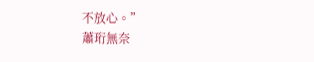不放心。”
蕭珩無奈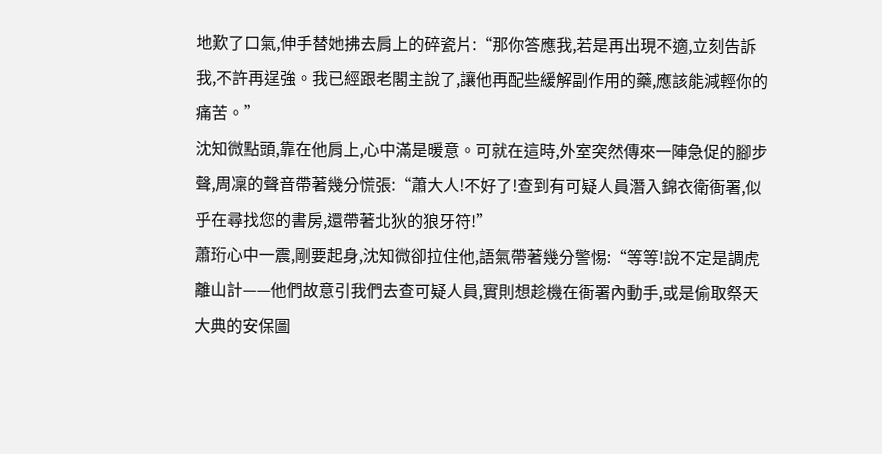地歎了口氣,伸手替她拂去肩上的碎瓷片:“那你答應我,若是再出現不適,立刻告訴我,不許再逞強。我已經跟老閣主說了,讓他再配些緩解副作用的藥,應該能減輕你的痛苦。”
沈知微點頭,靠在他肩上,心中滿是暖意。可就在這時,外室突然傳來一陣急促的腳步聲,周凜的聲音帶著幾分慌張:“蕭大人!不好了!查到有可疑人員潛入錦衣衛衙署,似乎在尋找您的書房,還帶著北狄的狼牙符!”
蕭珩心中一震,剛要起身,沈知微卻拉住他,語氣帶著幾分警惕:“等等!說不定是調虎離山計——他們故意引我們去查可疑人員,實則想趁機在衙署內動手,或是偷取祭天大典的安保圖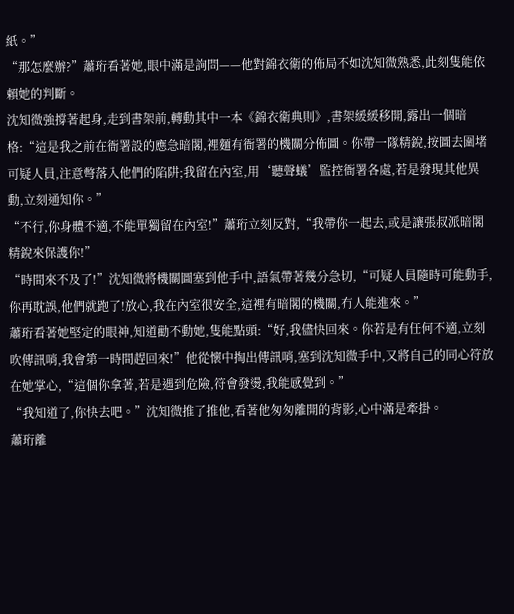紙。”
“那怎麼辦?”蕭珩看著她,眼中滿是詢問——他對錦衣衛的佈局不如沈知微熟悉,此刻隻能依賴她的判斷。
沈知微強撐著起身,走到書架前,轉動其中一本《錦衣衛典則》,書架緩緩移開,露出一個暗格:“這是我之前在衙署設的應急暗閣,裡麵有衙署的機關分佈圖。你帶一隊精銳,按圖去圍堵可疑人員,注意彆落入他們的陷阱;我留在內室,用‘聽聲蟻’監控衙署各處,若是發現其他異動,立刻通知你。”
“不行,你身體不適,不能單獨留在內室!”蕭珩立刻反對,“我帶你一起去,或是讓張叔派暗閣精銳來保護你!”
“時間來不及了!”沈知微將機關圖塞到他手中,語氣帶著幾分急切,“可疑人員隨時可能動手,你再耽誤,他們就跑了!放心,我在內室很安全,這裡有暗閣的機關,冇人能進來。”
蕭珩看著她堅定的眼神,知道勸不動她,隻能點頭:“好,我儘快回來。你若是有任何不適,立刻吹傳訊哨,我會第一時間趕回來!”他從懷中掏出傳訊哨,塞到沈知微手中,又將自己的同心符放在她掌心,“這個你拿著,若是遇到危險,符會發燙,我能感覺到。”
“我知道了,你快去吧。”沈知微推了推他,看著他匆匆離開的背影,心中滿是牽掛。
蕭珩離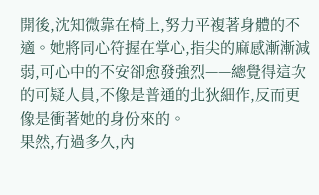開後,沈知微靠在椅上,努力平複著身體的不適。她將同心符握在掌心,指尖的麻感漸漸減弱,可心中的不安卻愈發強烈——總覺得這次的可疑人員,不像是普通的北狄細作,反而更像是衝著她的身份來的。
果然,冇過多久,內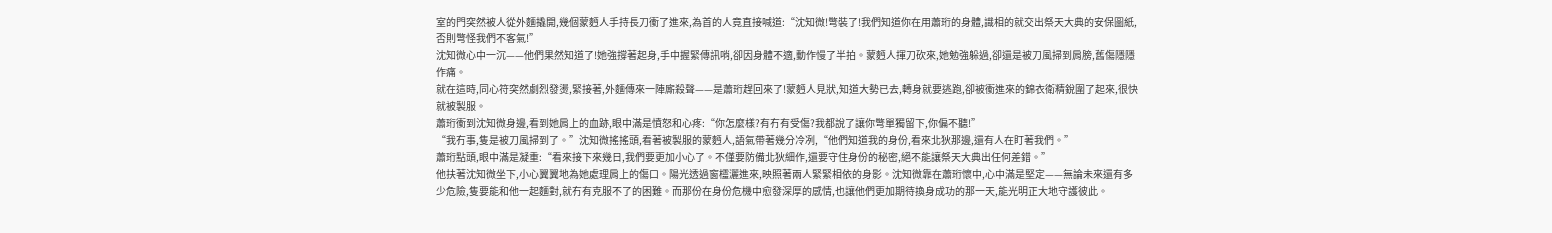室的門突然被人從外麵撬開,幾個蒙麪人手持長刀衝了進來,為首的人竟直接喊道:“沈知微!彆裝了!我們知道你在用蕭珩的身體,識相的就交出祭天大典的安保圖紙,否則彆怪我們不客氣!”
沈知微心中一沉——他們果然知道了!她強撐著起身,手中握緊傳訊哨,卻因身體不適,動作慢了半拍。蒙麪人揮刀砍來,她勉強躲過,卻還是被刀風掃到肩膀,舊傷隱隱作痛。
就在這時,同心符突然劇烈發燙,緊接著,外麵傳來一陣廝殺聲——是蕭珩趕回來了!蒙麪人見狀,知道大勢已去,轉身就要逃跑,卻被衝進來的錦衣衛精銳圍了起來,很快就被製服。
蕭珩衝到沈知微身邊,看到她肩上的血跡,眼中滿是憤怒和心疼:“你怎麼樣?有冇有受傷?我都說了讓你彆單獨留下,你偏不聽!”
“我冇事,隻是被刀風掃到了。”沈知微搖搖頭,看著被製服的蒙麪人,語氣帶著幾分冷冽,“他們知道我的身份,看來北狄那邊,還有人在盯著我們。”
蕭珩點頭,眼中滿是凝重:“看來接下來幾日,我們要更加小心了。不僅要防備北狄細作,還要守住身份的秘密,絕不能讓祭天大典出任何差錯。”
他扶著沈知微坐下,小心翼翼地為她處理肩上的傷口。陽光透過窗欞灑進來,映照著兩人緊緊相依的身影。沈知微靠在蕭珩懷中,心中滿是堅定——無論未來還有多少危險,隻要能和他一起麵對,就冇有克服不了的困難。而那份在身份危機中愈發深厚的感情,也讓他們更加期待換身成功的那一天,能光明正大地守護彼此。